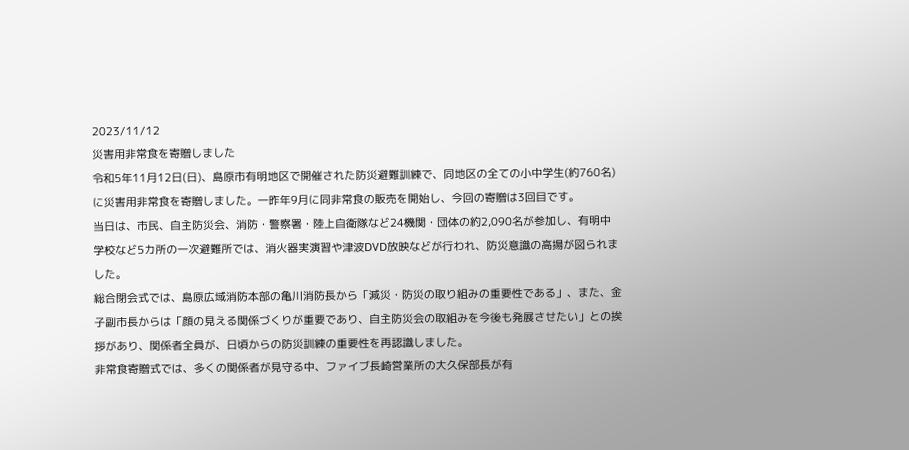2023/11/12
災害用非常食を寄贈しました
令和5年11月12日(日)、島原市有明地区で開催された防災避難訓練で、同地区の全ての小中学生(約760名)に災害用非常食を寄贈しました。一昨年9月に同非常食の販売を開始し、今回の寄贈は3回目です。
当日は、市民、自主防災会、消防・警察署・陸上自衛隊など24機関・団体の約2,090名が参加し、有明中学校など5カ所の一次避難所では、消火器実演習や津波DVD放映などが行われ、防災意識の高揚が図られました。
総合閉会式では、島原広域消防本部の亀川消防長から「減災・防災の取り組みの重要性である」、また、金子副市長からは「顔の見える関係づくりが重要であり、自主防災会の取組みを今後も発展させたい」との挨拶があり、関係者全員が、日頃からの防災訓練の重要性を再認識しました。
非常食寄贈式では、多くの関係者が見守る中、ファイブ長崎営業所の大久保部長が有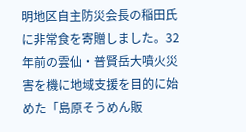明地区自主防災会長の稲田氏に非常食を寄贈しました。32年前の雲仙・普賢岳大噴火災害を機に地域支援を目的に始めた「島原そうめん販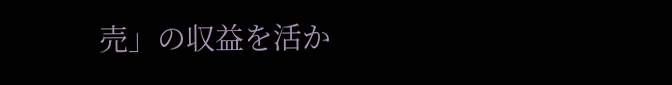売」の収益を活か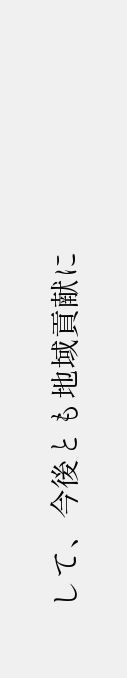して、今後とも地域貢献に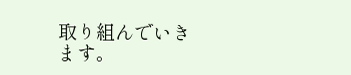取り組んでいきます。